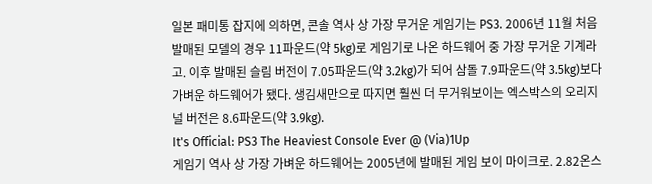일본 패미통 잡지에 의하면, 콘솔 역사 상 가장 무거운 게임기는 PS3. 2006년 11월 처음 발매된 모델의 경우 11파운드(약 5kg)로 게임기로 나온 하드웨어 중 가장 무거운 기계라고. 이후 발매된 슬림 버전이 7.05파운드(약 3.2kg)가 되어 삼돌 7.9파운드(약 3.5kg)보다 가벼운 하드웨어가 됐다. 생김새만으로 따지면 훨씬 더 무거워보이는 엑스박스의 오리지널 버전은 8.6파운드(약 3.9kg).
It's Official: PS3 The Heaviest Console Ever @ (Via)1Up
게임기 역사 상 가장 가벼운 하드웨어는 2005년에 발매된 게임 보이 마이크로. 2.82온스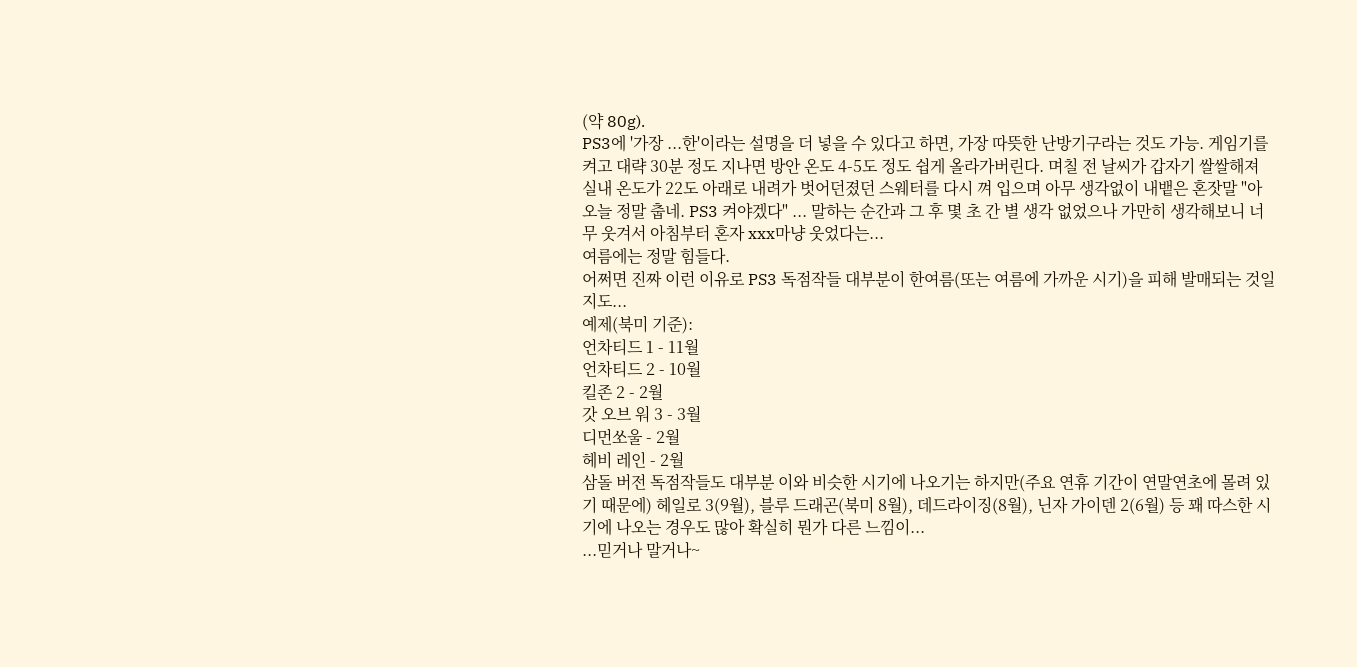(약 80g).
PS3에 '가장 ...한'이라는 설명을 더 넣을 수 있다고 하면, 가장 따뜻한 난방기구라는 것도 가능. 게임기를 켜고 대략 30분 정도 지나면 방안 온도 4-5도 정도 쉽게 올라가버린다. 며칠 전 날씨가 갑자기 쌀쌀해져 실내 온도가 22도 아래로 내려가 벗어던졌던 스웨터를 다시 껴 입으며 아무 생각없이 내뱉은 혼잣말 "아 오늘 정말 춥네. PS3 켜야겠다" ... 말하는 순간과 그 후 몇 초 간 별 생각 없었으나 가만히 생각해보니 너무 웃겨서 아침부터 혼자 xxx마냥 웃었다는...
여름에는 정말 힘들다.
어쩌면 진짜 이런 이유로 PS3 독점작들 대부분이 한여름(또는 여름에 가까운 시기)을 피해 발매되는 것일지도...
예제(북미 기준):
언차티드 1 - 11월
언차티드 2 - 10월
킬존 2 - 2월
갓 오브 워 3 - 3월
디먼쏘울 - 2월
헤비 레인 - 2월
삼돌 버전 독점작들도 대부분 이와 비슷한 시기에 나오기는 하지만(주요 연휴 기간이 연말연초에 몰려 있기 때문에) 헤일로 3(9월), 블루 드래곤(북미 8월), 데드라이징(8월), 닌자 가이덴 2(6월) 등 꽤 따스한 시기에 나오는 경우도 많아 확실히 뭔가 다른 느낌이...
...믿거나 말거나~